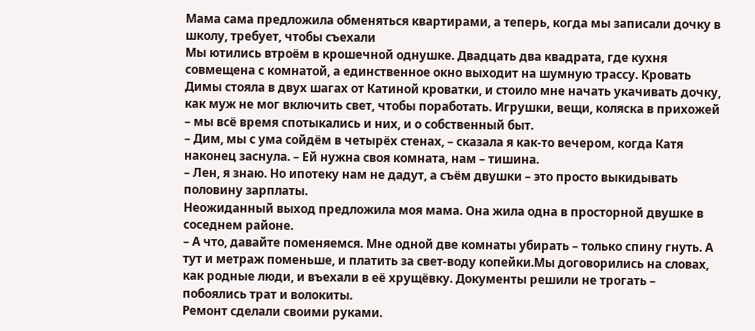Мама сама предложила обменяться квартирами, а теперь, когда мы записали дочку в школу, требует, чтобы съехали
Мы ютились втроём в крошечной однушке. Двадцать два квадрата, где кухня совмещена с комнатой, а единственное окно выходит на шумную трассу. Кровать Димы стояла в двух шагах от Катиной кроватки, и стоило мне начать укачивать дочку, как муж не мог включить свет, чтобы поработать. Игрушки, вещи, коляска в прихожей – мы всё время спотыкались и них, и о собственный быт.
– Дим, мы с ума сойдём в четырёх стенах, – сказала я как-то вечером, когда Катя наконец заснула. – Ей нужна своя комната, нам – тишина.
– Лен, я знаю. Но ипотеку нам не дадут, а съём двушки – это просто выкидывать половину зарплаты.
Неожиданный выход предложила моя мама. Она жила одна в просторной двушке в соседнем районе.
– А что, давайте поменяемся. Мне одной две комнаты убирать – только спину гнуть. А тут и метраж поменьше, и платить за свет-воду копейки.Мы договорились на словах, как родные люди, и въехали в её хрущёвку. Документы решили не трогать – побоялись трат и волокиты.
Ремонт сделали своими руками.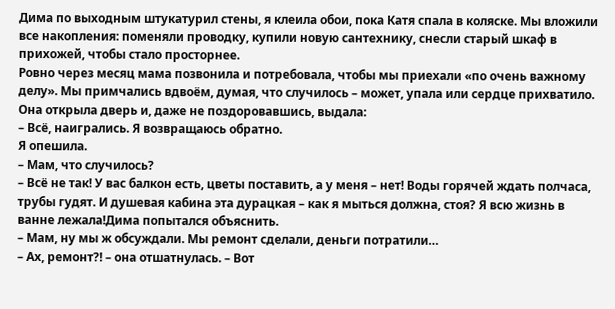Дима по выходным штукатурил стены, я клеила обои, пока Катя спала в коляске. Мы вложили все накопления: поменяли проводку, купили новую сантехнику, снесли старый шкаф в прихожей, чтобы стало просторнее.
Ровно через месяц мама позвонила и потребовала, чтобы мы приехали «по очень важному делу». Мы примчались вдвоём, думая, что случилось – может, упала или сердце прихватило. Она открыла дверь и, даже не поздоровавшись, выдала:
– Всё, наигрались. Я возвращаюсь обратно.
Я опешила.
– Мам, что случилось?
– Всё не так! У вас балкон есть, цветы поставить, а у меня – нет! Воды горячей ждать полчаса, трубы гудят. И душевая кабина эта дурацкая – как я мыться должна, стоя? Я всю жизнь в ванне лежала!Дима попытался объяснить.
– Мам, ну мы ж обсуждали. Мы ремонт сделали, деньги потратили…
– Ах, ремонт?! – она отшатнулась. – Вот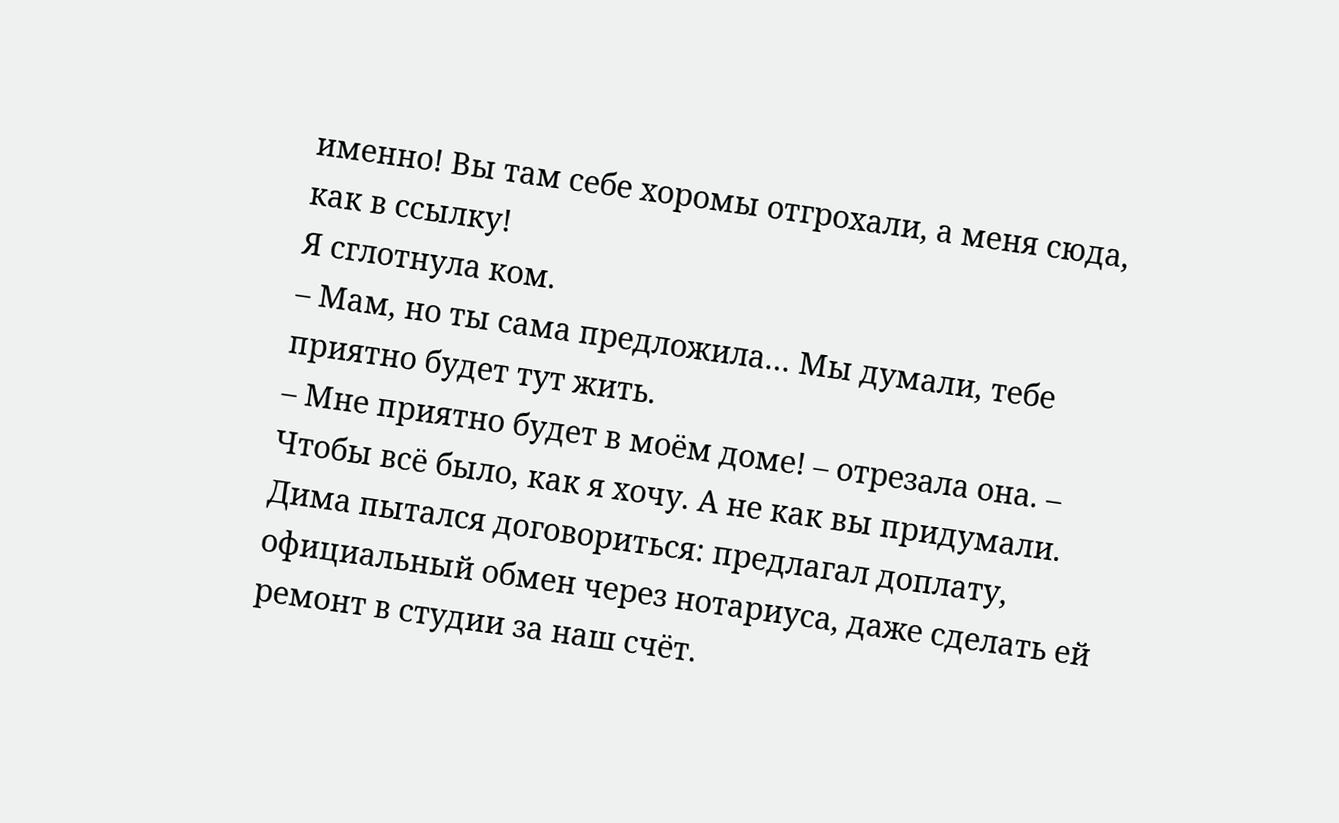именно! Вы там себе хоромы отгрохали, а меня сюда, как в ссылку!
Я сглотнула ком.
– Мам, но ты сама предложила… Мы думали, тебе приятно будет тут жить.
– Мне приятно будет в моём доме! – отрезала она. – Чтобы всё было, как я хочу. А не как вы придумали.
Дима пытался договориться: предлагал доплату, официальный обмен через нотариуса, даже сделать ей ремонт в студии за наш счёт.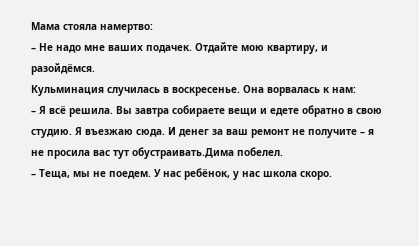Мама стояла намертво:
– Не надо мне ваших подачек. Отдайте мою квартиру, и разойдёмся.
Кульминация случилась в воскресенье. Она ворвалась к нам:
– Я всё решила. Вы завтра собираете вещи и едете обратно в свою студию. Я въезжаю сюда. И денег за ваш ремонт не получите – я не просила вас тут обустраивать.Дима побелел.
– Теща, мы не поедем. У нас ребёнок, у нас школа скоро.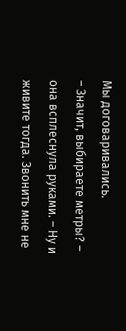Мы договаривались.
– Значит, выбираете метры? – она всплеснула руками. – Ну и живите тогда. Звонить мне не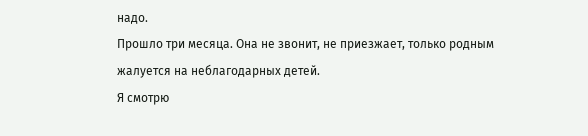надо.
Прошло три месяца. Она не звонит, не приезжает, только родным жалуется на неблагодарных детей.
Я смотрю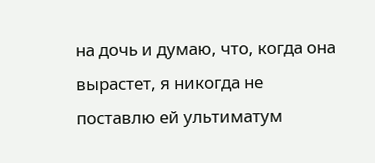на дочь и думаю, что, когда она вырастет, я никогда не поставлю ей ультиматум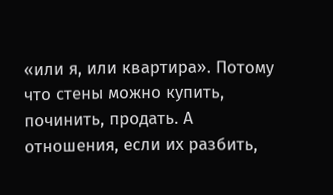«или я, или квартира». Потому что стены можно купить, починить, продать. А отношения, если их разбить,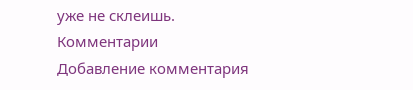уже не склеишь.
Комментарии
Добавление комментария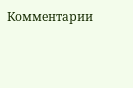Комментарии